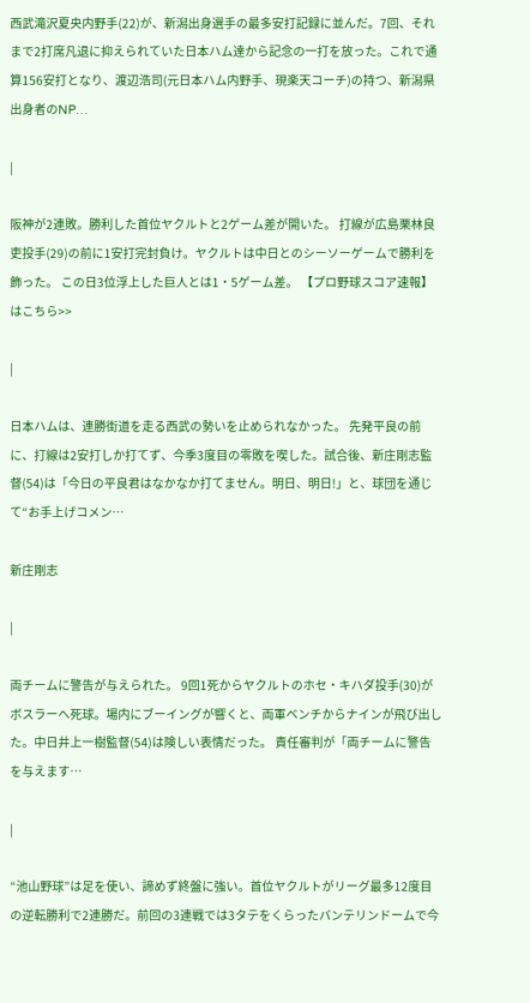西武滝沢夏央内野手(22)が、新潟出身選手の最多安打記録に並んだ。7回、それまで2打席凡退に抑えられていた日本ハム達から記念の一打を放った。これで通算156安打となり、渡辺浩司(元日本ハム内野手、現楽天コーチ)の持つ、新潟県出身者のNP…

|

阪神が2連敗。勝利した首位ヤクルトと2ゲーム差が開いた。 打線が広島栗林良吏投手(29)の前に1安打完封負け。ヤクルトは中日とのシーソーゲームで勝利を飾った。 この日3位浮上した巨人とは1・5ゲーム差。 【プロ野球スコア速報】はこちら>>

|

日本ハムは、連勝街道を走る西武の勢いを止められなかった。 先発平良の前に、打線は2安打しか打てず、今季3度目の零敗を喫した。試合後、新庄剛志監督(54)は「今日の平良君はなかなか打てません。明日、明日!」と、球団を通じて“お手上げコメン…

新庄剛志

|

両チームに警告が与えられた。 9回1死からヤクルトのホセ・キハダ投手(30)がボスラーへ死球。場内にブーイングが響くと、両軍ベンチからナインが飛び出した。中日井上一樹監督(54)は険しい表情だった。 責任審判が「両チームに警告を与えます…

|

“池山野球”は足を使い、諦めず終盤に強い。首位ヤクルトがリーグ最多12度目の逆転勝利で2連勝だ。前回の3連戦では3タテをくらったバンテリンドームで今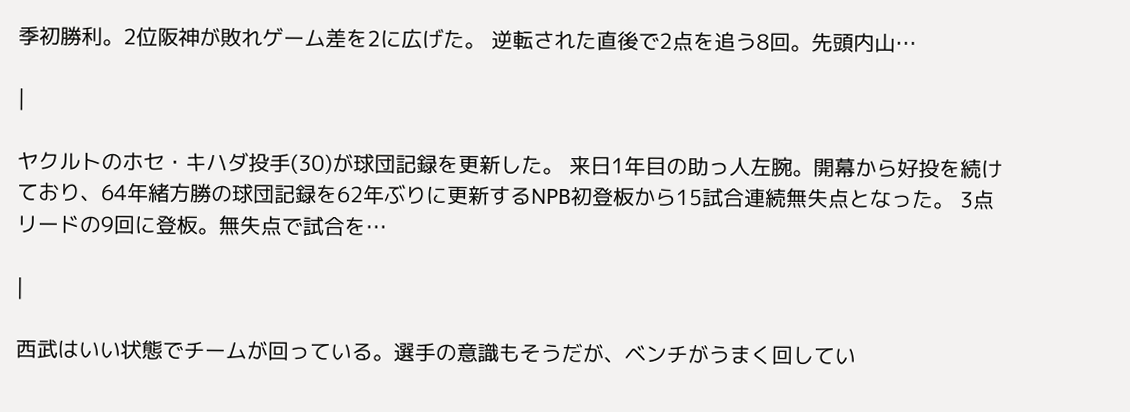季初勝利。2位阪神が敗れゲーム差を2に広げた。 逆転された直後で2点を追う8回。先頭内山…

|

ヤクルトのホセ・キハダ投手(30)が球団記録を更新した。 来日1年目の助っ人左腕。開幕から好投を続けており、64年緒方勝の球団記録を62年ぶりに更新するNPB初登板から15試合連続無失点となった。 3点リードの9回に登板。無失点で試合を…

|

西武はいい状態でチームが回っている。選手の意識もそうだが、ベンチがうまく回してい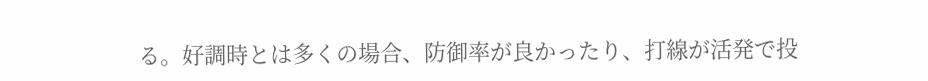る。好調時とは多くの場合、防御率が良かったり、打線が活発で投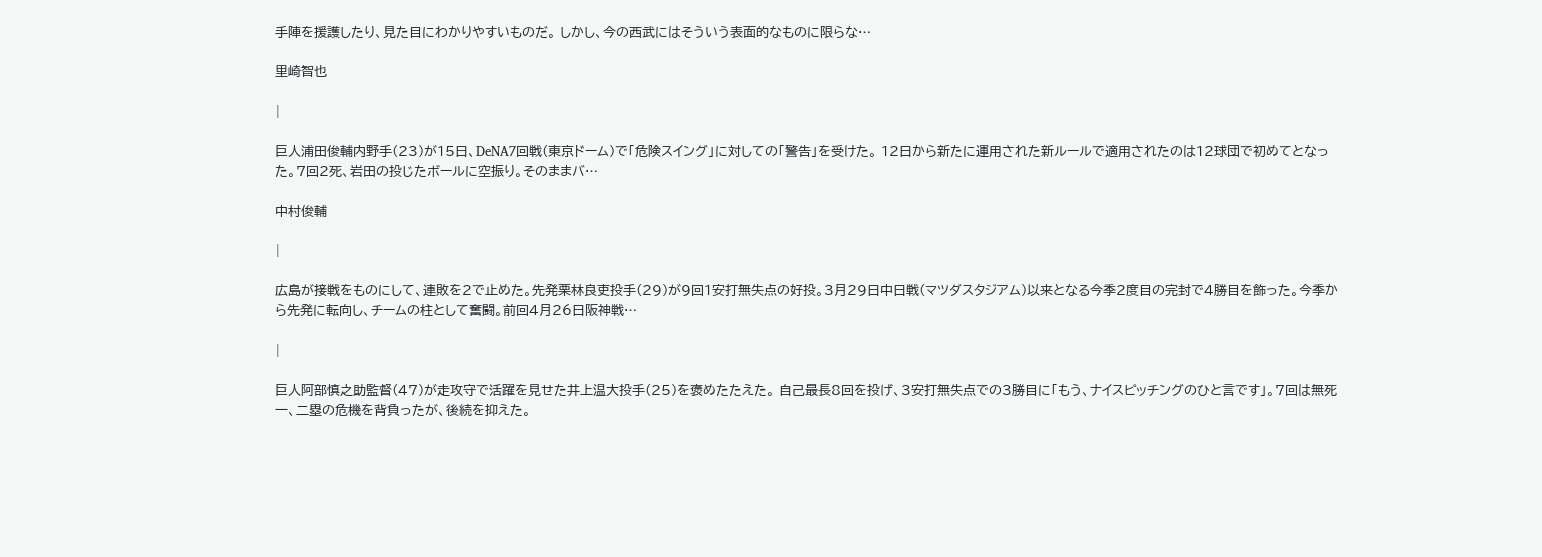手陣を援護したり、見た目にわかりやすいものだ。 しかし、今の西武にはそういう表面的なものに限らな…

里崎智也

|

巨人浦田俊輔内野手(23)が15日、DeNA7回戦(東京ドーム)で「危険スイング」に対しての「警告」を受けた。 12日から新たに運用された新ルールで適用されたのは12球団で初めてとなった。7回2死、岩田の投じたボールに空振り。そのままバ…

中村俊輔

|

広島が接戦をものにして、連敗を2で止めた。先発栗林良吏投手(29)が9回1安打無失点の好投。3月29日中日戦(マツダスタジアム)以来となる今季2度目の完封で4勝目を飾った。今季から先発に転向し、チームの柱として奮闘。前回4月26日阪神戦…

|

巨人阿部慎之助監督(47)が走攻守で活躍を見せた井上温大投手(25)を褒めたたえた。 自己最長8回を投げ、3安打無失点での3勝目に「もう、ナイスピッチングのひと言です」。7回は無死一、二塁の危機を背負ったが、後続を抑えた。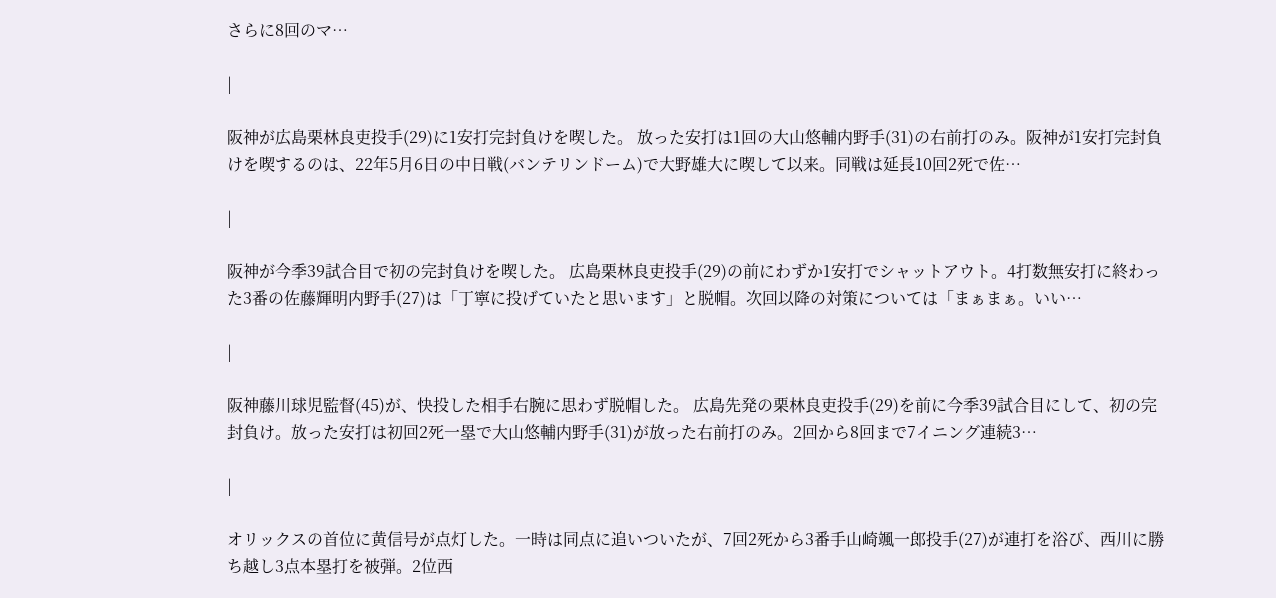さらに8回のマ…

|

阪神が広島栗林良吏投手(29)に1安打完封負けを喫した。 放った安打は1回の大山悠輔内野手(31)の右前打のみ。阪神が1安打完封負けを喫するのは、22年5月6日の中日戦(バンテリンドーム)で大野雄大に喫して以来。同戦は延長10回2死で佐…

|

阪神が今季39試合目で初の完封負けを喫した。 広島栗林良吏投手(29)の前にわずか1安打でシャットアウト。4打数無安打に終わった3番の佐藤輝明内野手(27)は「丁寧に投げていたと思います」と脱帽。次回以降の対策については「まぁまぁ。いい…

|

阪神藤川球児監督(45)が、快投した相手右腕に思わず脱帽した。 広島先発の栗林良吏投手(29)を前に今季39試合目にして、初の完封負け。放った安打は初回2死一塁で大山悠輔内野手(31)が放った右前打のみ。2回から8回まで7イニング連続3…

|

オリックスの首位に黄信号が点灯した。一時は同点に追いついたが、7回2死から3番手山崎颯一郎投手(27)が連打を浴び、西川に勝ち越し3点本塁打を被弾。2位西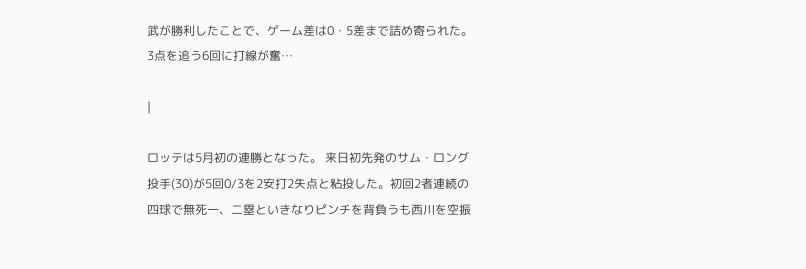武が勝利したことで、ゲーム差は0・5差まで詰め寄られた。 3点を追う6回に打線が奮…

|

ロッテは5月初の連勝となった。 来日初先発のサム・ロング投手(30)が5回0/3を2安打2失点と粘投した。初回2者連続の四球で無死一、二塁といきなりピンチを背負うも西川を空振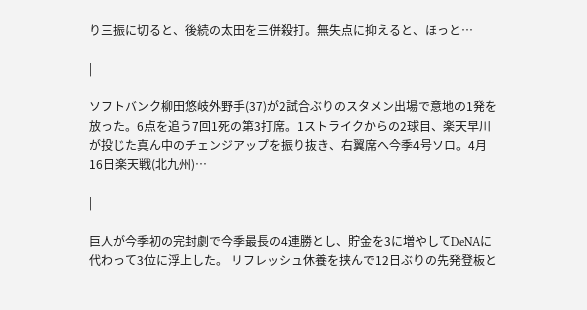り三振に切ると、後続の太田を三併殺打。無失点に抑えると、ほっと…

|

ソフトバンク柳田悠岐外野手(37)が2試合ぶりのスタメン出場で意地の1発を放った。6点を追う7回1死の第3打席。1ストライクからの2球目、楽天早川が投じた真ん中のチェンジアップを振り抜き、右翼席へ今季4号ソロ。4月16日楽天戦(北九州)…

|

巨人が今季初の完封劇で今季最長の4連勝とし、貯金を3に増やしてDeNAに代わって3位に浮上した。 リフレッシュ休養を挟んで12日ぶりの先発登板と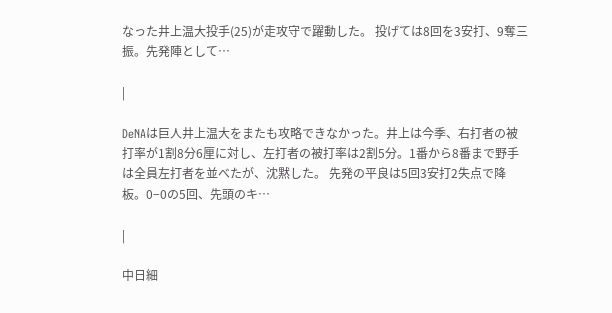なった井上温大投手(25)が走攻守で躍動した。 投げては8回を3安打、9奪三振。先発陣として…

|

DeNAは巨人井上温大をまたも攻略できなかった。井上は今季、右打者の被打率が1割8分6厘に対し、左打者の被打率は2割5分。1番から8番まで野手は全員左打者を並べたが、沈黙した。 先発の平良は5回3安打2失点で降板。0−0の5回、先頭のキ…

|

中日細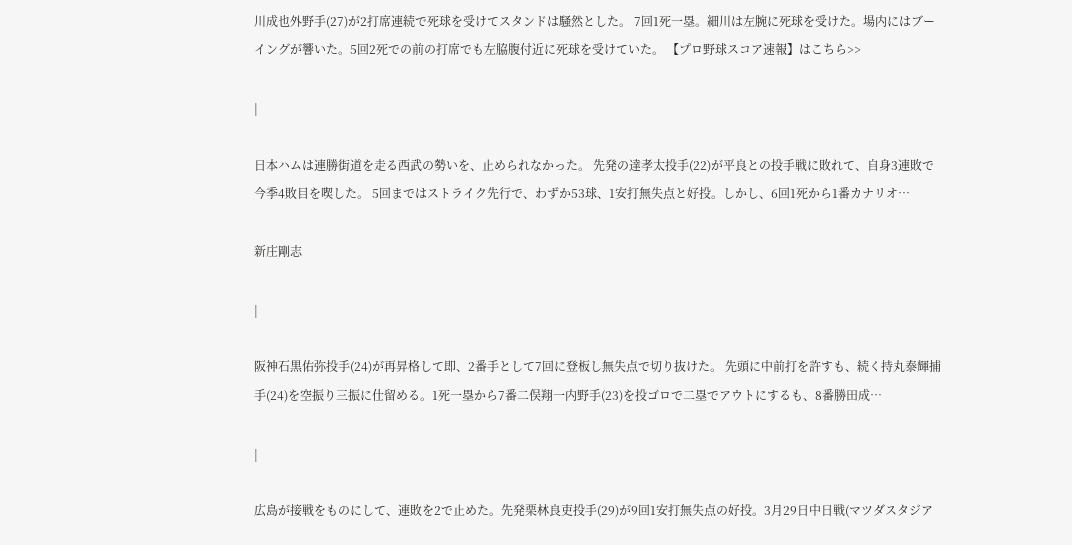川成也外野手(27)が2打席連続で死球を受けてスタンドは騒然とした。 7回1死一塁。細川は左腕に死球を受けた。場内にはブーイングが響いた。5回2死での前の打席でも左脇腹付近に死球を受けていた。 【プロ野球スコア速報】はこちら>>

|

日本ハムは連勝街道を走る西武の勢いを、止められなかった。 先発の達孝太投手(22)が平良との投手戦に敗れて、自身3連敗で今季4敗目を喫した。 5回まではストライク先行で、わずか53球、1安打無失点と好投。しかし、6回1死から1番カナリオ…

新庄剛志

|

阪神石黒佑弥投手(24)が再昇格して即、2番手として7回に登板し無失点で切り抜けた。 先頭に中前打を許すも、続く持丸泰輝捕手(24)を空振り三振に仕留める。1死一塁から7番二俣翔一内野手(23)を投ゴロで二塁でアウトにするも、8番勝田成…

|

広島が接戦をものにして、連敗を2で止めた。先発栗林良吏投手(29)が9回1安打無失点の好投。3月29日中日戦(マツダスタジア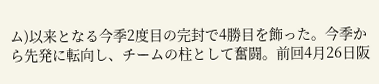ム)以来となる今季2度目の完封で4勝目を飾った。今季から先発に転向し、チームの柱として奮闘。前回4月26日阪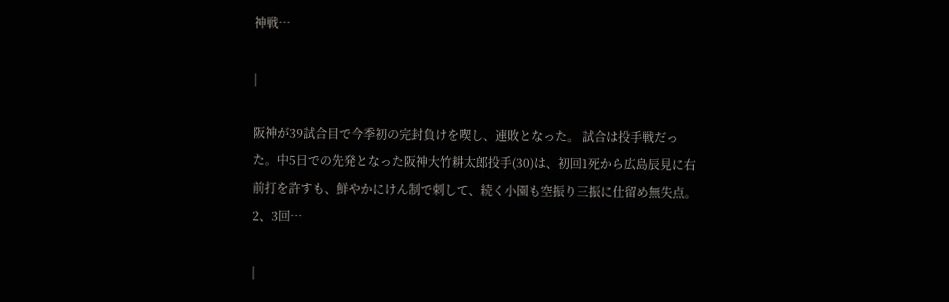神戦…

|

阪神が39試合目で今季初の完封負けを喫し、連敗となった。 試合は投手戦だった。中5日での先発となった阪神大竹耕太郎投手(30)は、初回1死から広島辰見に右前打を許すも、鮮やかにけん制で刺して、続く小園も空振り三振に仕留め無失点。2、3回…

|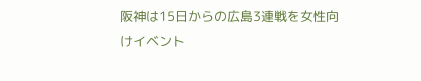阪神は15日からの広島3連戦を女性向けイベント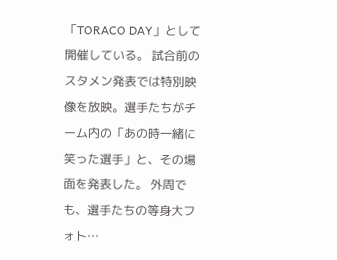「TORACO DAY」として開催している。 試合前のスタメン発表では特別映像を放映。選手たちがチーム内の「あの時一緒に笑った選手」と、その場面を発表した。 外周でも、選手たちの等身大フォト…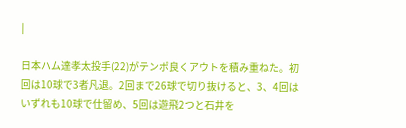|

日本ハム達孝太投手(22)がテンポ良くアウトを積み重ねた。初回は10球で3者凡退。2回まで26球で切り抜けると、3、4回はいずれも10球で仕留め、5回は遊飛2つと石井を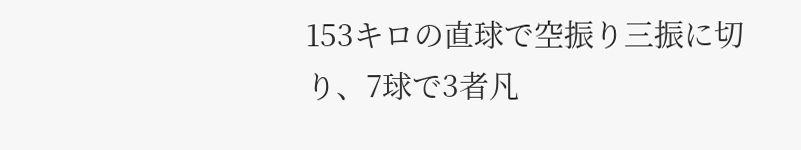153キロの直球で空振り三振に切り、7球で3者凡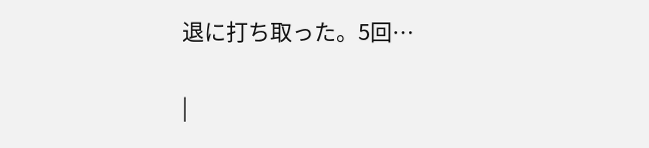退に打ち取った。5回…

|